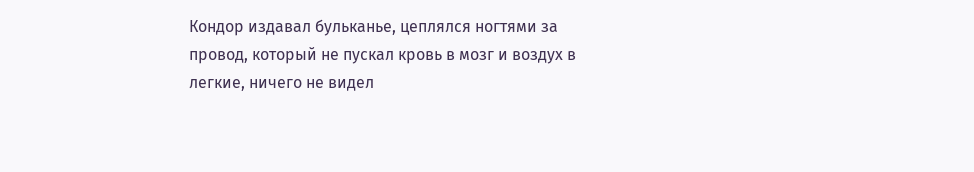Кондор издавал бульканье, цеплялся ногтями за провод, который не пускал кровь в мозг и воздух в легкие, ничего не видел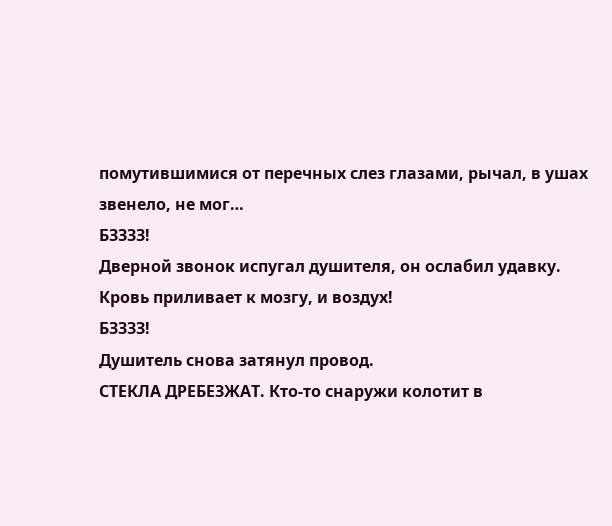помутившимися от перечных слез глазами, рычал, в ушах звенело, не мог…
БЗЗЗЗ!
Дверной звонок испугал душителя, он ослабил удавку.
Кровь приливает к мозгу, и воздух!
БЗЗЗЗ!
Душитель снова затянул провод.
СТЕКЛА ДРЕБЕЗЖАТ. Кто-то снаружи колотит в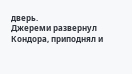дверь.
Джереми развернул Кондора, приподнял и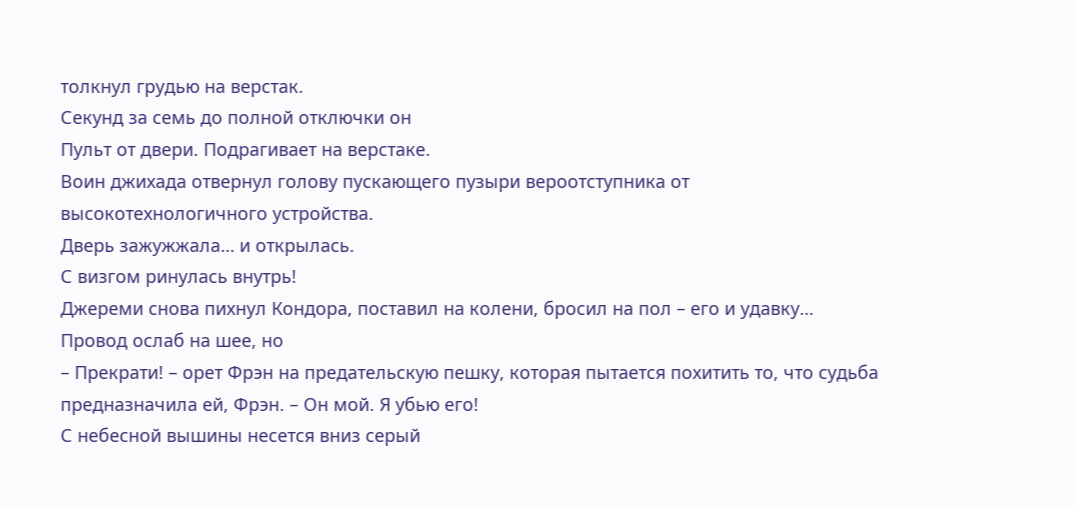толкнул грудью на верстак.
Секунд за семь до полной отключки он
Пульт от двери. Подрагивает на верстаке.
Воин джихада отвернул голову пускающего пузыри вероотступника от высокотехнологичного устройства.
Дверь зажужжала… и открылась.
С визгом ринулась внутрь!
Джереми снова пихнул Кондора, поставил на колени, бросил на пол – его и удавку…
Провод ослаб на шее, но
– Прекрати! – орет Фрэн на предательскую пешку, которая пытается похитить то, что судьба предназначила ей, Фрэн. – Он мой. Я убью его!
С небесной вышины несется вниз серый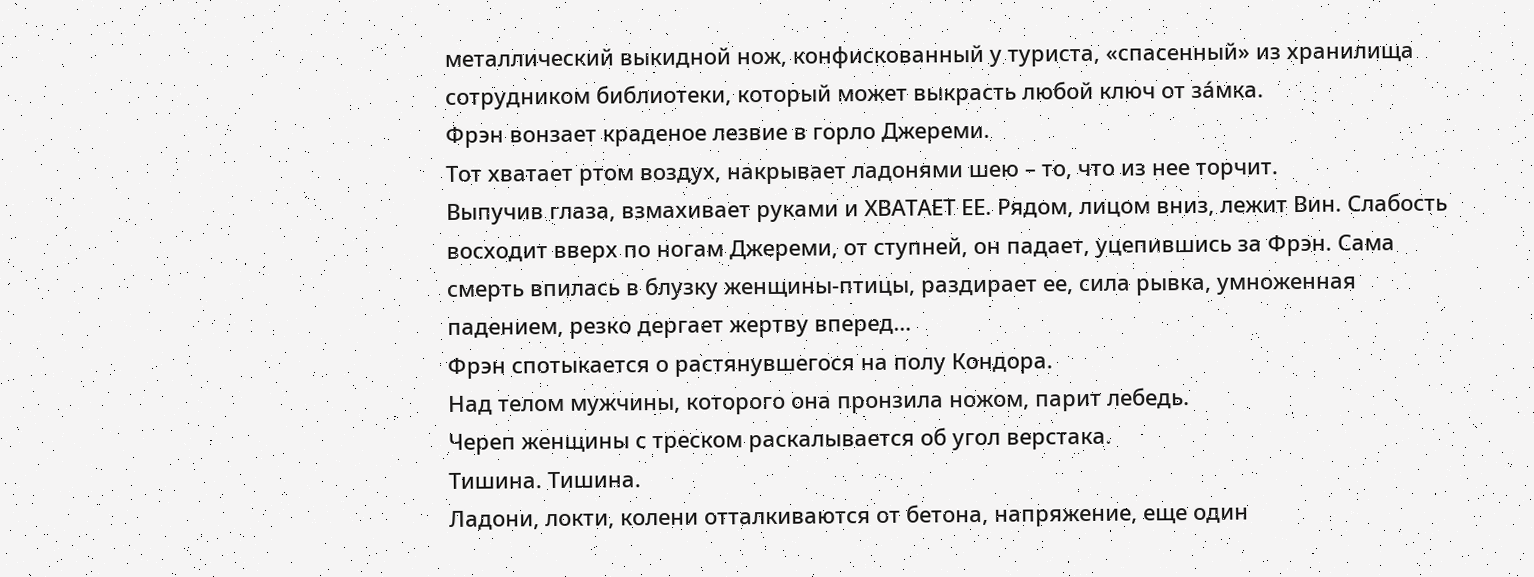металлический выкидной нож, конфискованный у туриста, «спасенный» из хранилища сотрудником библиотеки, который может выкрасть любой ключ от за́мка.
Фрэн вонзает краденое лезвие в горло Джереми.
Тот хватает ртом воздух, накрывает ладонями шею – то, что из нее торчит.
Выпучив глаза, взмахивает руками и ХВАТАЕТ ЕЕ. Рядом, лицом вниз, лежит Вин. Слабость восходит вверх по ногам Джереми, от ступней, он падает, уцепившись за Фрэн. Сама смерть впилась в блузку женщины-птицы, раздирает ее, сила рывка, умноженная падением, резко дергает жертву вперед…
Фрэн спотыкается о растянувшегося на полу Кондора.
Над телом мужчины, которого она пронзила ножом, парит лебедь.
Череп женщины с треском раскалывается об угол верстака.
Тишина. Тишина.
Ладони, локти, колени отталкиваются от бетона, напряжение, еще один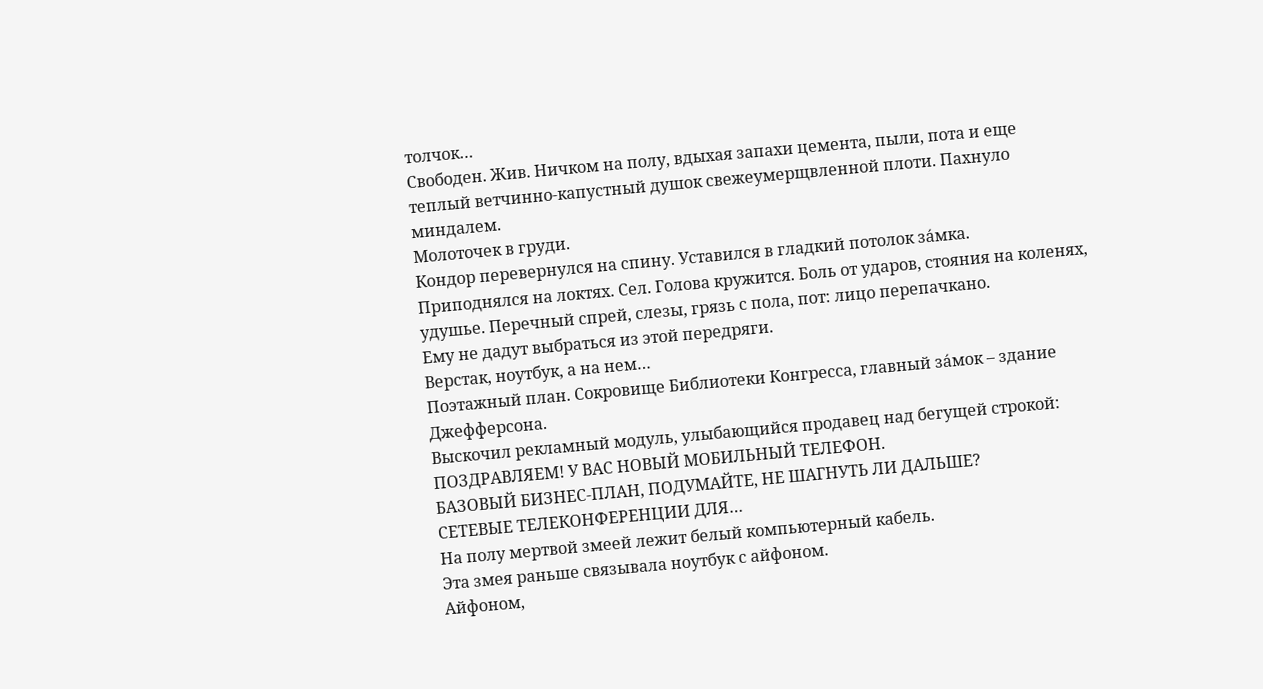толчок…
Свободен. Жив. Ничком на полу, вдыхая запахи цемента, пыли, пота и еще теплый ветчинно-капустный душок свежеумерщвленной плоти. Пахнуло миндалем.
Молоточек в груди.
Кондор перевернулся на спину. Уставился в гладкий потолок за́мка.
Приподнялся на локтях. Сел. Голова кружится. Боль от ударов, стояния на коленях, удушье. Перечный спрей, слезы, грязь с пола, пот: лицо перепачкано.
Ему не дадут выбраться из этой передряги.
Верстак, ноутбук, а на нем…
Поэтажный план. Сокровище Библиотеки Конгресса, главный за́мок – здание Джефферсона.
Выскочил рекламный модуль, улыбающийся продавец над бегущей строкой:
ПОЗДРАВЛЯЕМ! У ВАС НОВЫЙ МОБИЛЬНЫЙ ТЕЛЕФОН.
БАЗОВЫЙ БИЗНЕС-ПЛАН, ПОДУМАЙТЕ, НЕ ШАГНУТЬ ЛИ ДАЛЬШЕ?
СЕТЕВЫЕ ТЕЛЕКОНФЕРЕНЦИИ ДЛЯ…
На полу мертвой змеей лежит белый компьютерный кабель.
Эта змея раньше связывала ноутбук с айфоном.
Айфоном,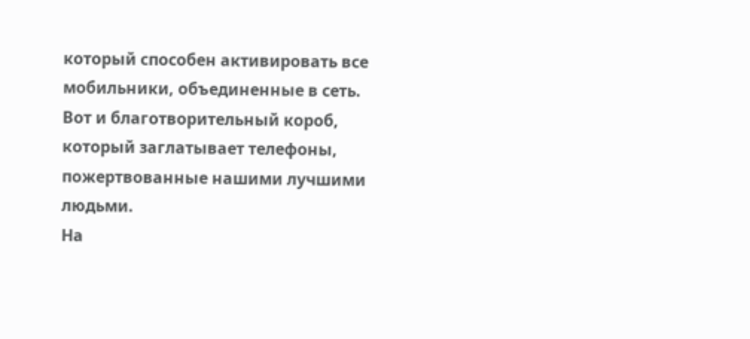который способен активировать все мобильники, объединенные в сеть.
Вот и благотворительный короб, который заглатывает телефоны, пожертвованные нашими лучшими людьми.
На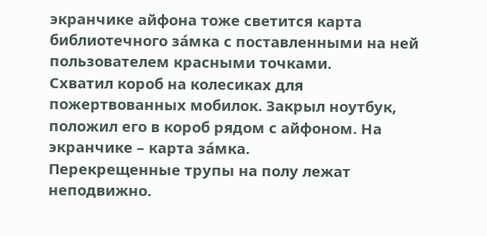экранчике айфона тоже светится карта библиотечного за́мка с поставленными на ней пользователем красными точками.
Схватил короб на колесиках для пожертвованных мобилок. Закрыл ноутбук, положил его в короб рядом с айфоном. На экранчике – карта за́мка.
Перекрещенные трупы на полу лежат неподвижно.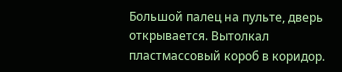Большой палец на пульте, дверь открывается. Вытолкал пластмассовый короб в коридор.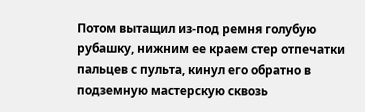Потом вытащил из-под ремня голубую рубашку, нижним ее краем стер отпечатки пальцев с пульта, кинул его обратно в подземную мастерскую сквозь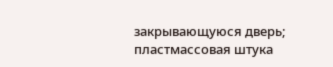закрывающуюся дверь; пластмассовая штука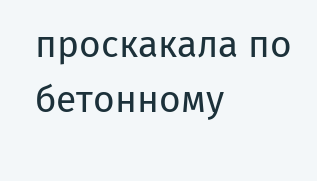проскакала по бетонному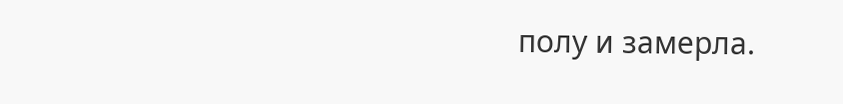полу и замерла.